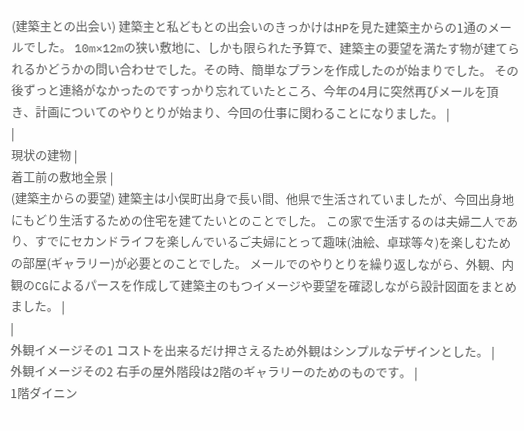(建築主との出会い) 建築主と私どもとの出会いのきっかけはHPを見た建築主からの1通のメールでした。 10m×12mの狭い敷地に、しかも限られた予算で、建築主の要望を満たす物が建てられるかどうかの問い合わせでした。その時、簡単なプランを作成したのが始まりでした。 その後ずっと連絡がなかったのですっかり忘れていたところ、今年の4月に突然再びメールを頂き、計画についてのやりとりが始まり、今回の仕事に関わることになりました。 |
|
現状の建物 |
着工前の敷地全景 |
(建築主からの要望) 建築主は小俣町出身で長い間、他県で生活されていましたが、今回出身地にもどり生活するための住宅を建てたいとのことでした。 この家で生活するのは夫婦二人であり、すでにセカンドライフを楽しんでいるご夫婦にとって趣味(油絵、卓球等々)を楽しむための部屋(ギャラリー)が必要とのことでした。 メールでのやりとりを繰り返しながら、外観、内観のCGによるパースを作成して建築主のもつイメージや要望を確認しながら設計図面をまとめました。 |
|
外観イメージその1 コストを出来るだけ押さえるため外観はシンプルなデザインとした。 |
外観イメージその2 右手の屋外階段は2階のギャラリーのためのものです。 |
1階ダイニン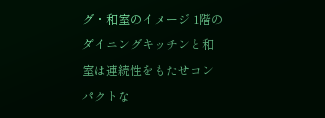グ・和室のイメージ 1階のダイニングキッチンと和室は連続性をもたせコンパクトな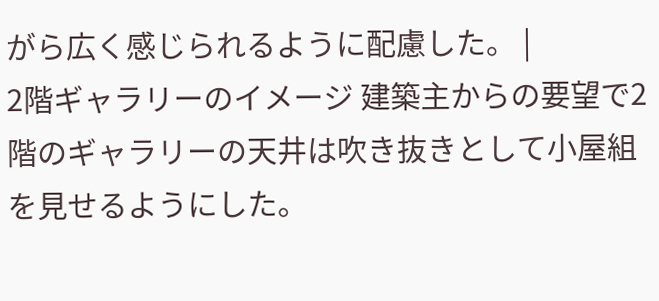がら広く感じられるように配慮した。 |
2階ギャラリーのイメージ 建築主からの要望で2階のギャラリーの天井は吹き抜きとして小屋組を見せるようにした。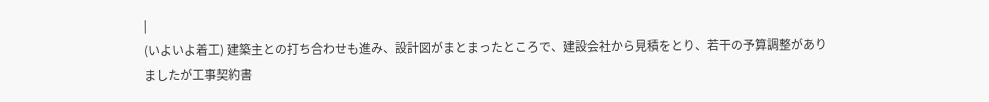|
(いよいよ着工) 建築主との打ち合わせも進み、設計図がまとまったところで、建設会社から見積をとり、若干の予算調整がありましたが工事契約書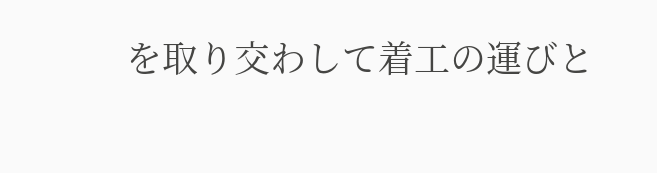を取り交わして着工の運びと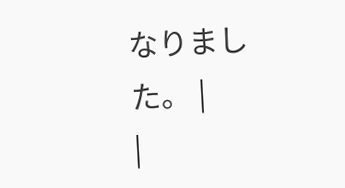なりました。 |
|